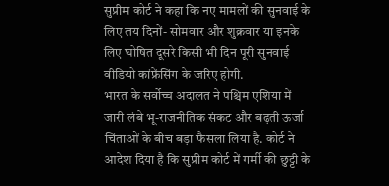सुप्रीम कोर्ट ने कहा कि नए मामलों की सुनवाई के लिए तय दिनों- सोमवार और शुक्रवार या इनके लिए घोषित दूसरे किसी भी दिन पूरी सुनवाई वीडियो कांफ्रेंसिंग के जरिए होगी.
भारत के सर्वोच्च अदालत ने पश्चिम एशिया में जारी लंबे भू-राजनीतिक संकट और बढ़ती ऊर्जा चिंताओं के बीच बड़ा फैसला लिया है. कोर्ट ने आदेश दिया है कि सुप्रीम कोर्ट में गर्मी की छुट्टी के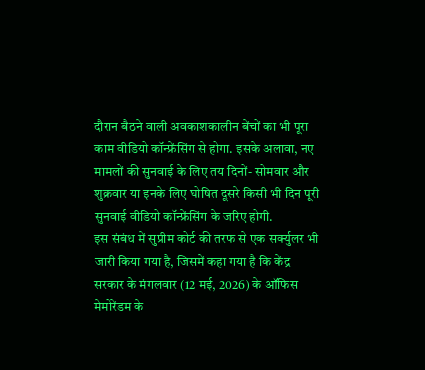दौरान बैठने वाली अवकाशकालीन बेंचों का भी पूरा काम वीडियो कॉन्फ्रेंसिंग से होगा. इसके अलावा, नए मामलों की सुनवाई के लिए तय दिनों- सोमवार और शुक्रवार या इनके लिए घोषित दूसरे किसी भी दिन पूरी सुनवाई वीडियो कॉन्फ्रेंसिंग के जरिए होगी.
इस संबंध में सुप्रीम कोर्ट की तरफ से एक सर्क्युलर भी जारी किया गया है, जिसमें कहा गया है कि केंद्र सरकार के मंगलवार (12 मई, 2026) के ऑफिस मेमोरेंडम के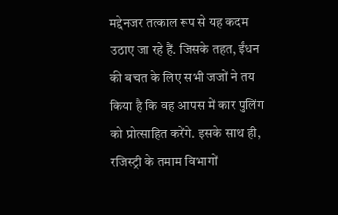मद्देनजर तत्काल रूप से यह कदम उठाए जा रहे हैं. जिसके तहत, ईंधन की बचत के लिए सभी जजों ने तय किया है कि वह आपस में कार पुलिंग को प्रोत्साहित करेंगे. इसके साथ ही, रजिस्ट्री के तमाम विभागों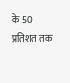के 50 प्रतिशत तक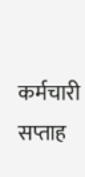कर्मचारी सप्ताह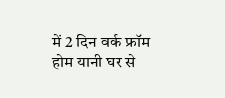में 2 दिन वर्क फ्रॉम होम यानी घर से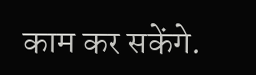काम कर सकेंगे.